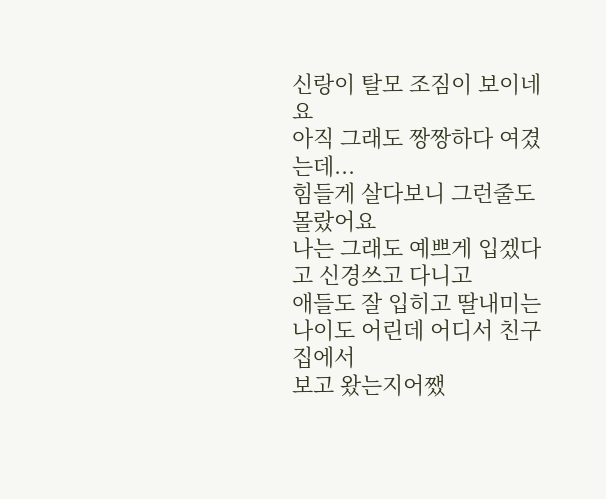신랑이 탈모 조짐이 보이네요
아직 그래도 짱짱하다 여겼는데...
힘들게 살다보니 그런줄도 몰랐어요
나는 그래도 예쁘게 입겠다고 신경쓰고 다니고
애들도 잘 입히고 딸내미는 나이도 어린데 어디서 친구집에서
보고 왔는지어쨌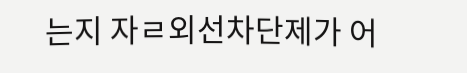는지 자ㄹ외선차단제가 어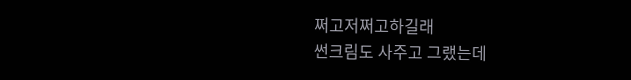쩌고저쩌고하길래
썬크림도 사주고 그랬는데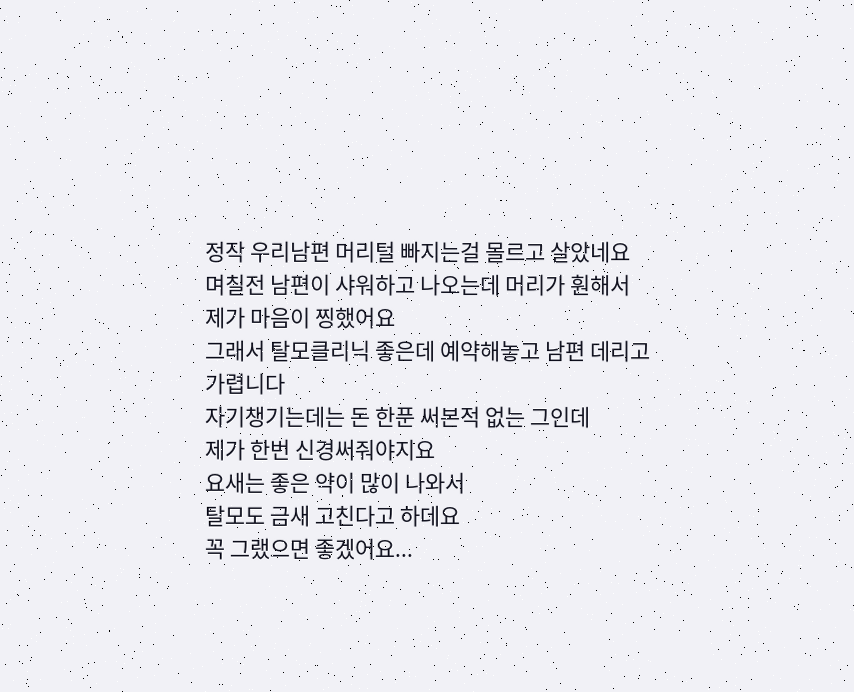정작 우리남편 머리털 빠지는걸 몰르고 살았네요
며칠전 남편이 샤워하고 나오는데 머리가 훤해서
제가 마음이 찡했어요
그래서 탈모클리닉 좋은데 예약해놓고 남편 데리고 가렵니다
자기챙기는데는 돈 한푼 써본적 없는 그인데
제가 한번 신경써줘야지요
요새는 좋은 약이 많이 나와서
탈모도 금새 고친다고 하데요
꼭 그랬으면 좋겠어요...